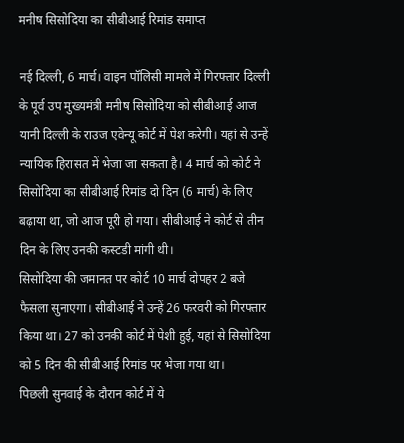मनीष सिसोदिया का सीबीआई रिमांड समाप्त

नई दिल्ली, 6 मार्च। वाइन पॉलिसी मामले में गिरफ्तार दिल्ली के पूर्व उप मुख्यमंत्री मनीष सिसोदिया को सीबीआई आज यानी दिल्ली के राउज एवेन्यू कोर्ट में पेश करेगी। यहां से उन्हें न्यायिक हिरासत में भेजा जा सकता है। 4 मार्च को कोर्ट ने सिसोदिया का सीबीआई रिमांड दो दिन (6 मार्च) के लिए बढ़ाया था, जो आज पूरी हो गया। सीबीआई ने कोर्ट से तीन दिन के लिए उनकी कस्टडी मांगी थी।
सिसोदिया की जमानत पर कोर्ट 10 मार्च दोपहर 2 बजे फैसला सुनाएगा। सीबीआई ने उन्हें 26 फरवरी को गिरफ्तार किया था। 27 को उनकी कोर्ट में पेशी हुई, यहां से सिसोदिया को 5 दिन की सीबीआई रिमांड पर भेजा गया था।
पिछली सुनवाई के दौरान कोर्ट में ये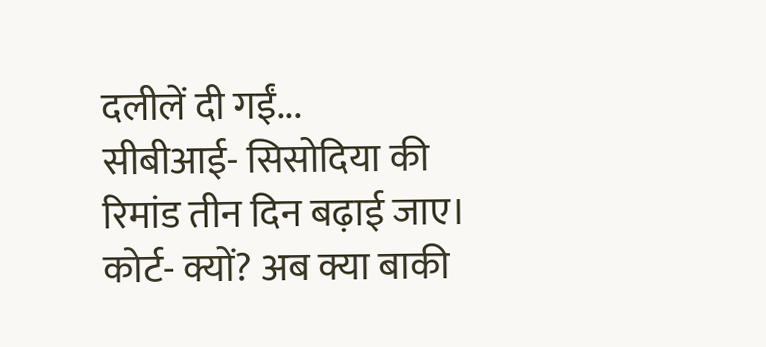दलीलें दी गईं...
सीबीआई- सिसोदिया की रिमांड तीन दिन बढ़ाई जाए।
कोर्ट- क्यों? अब क्या बाकी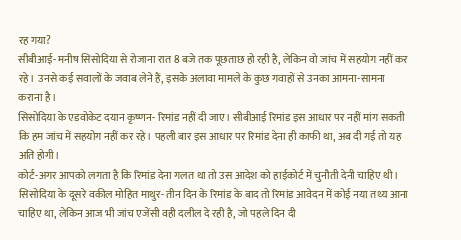रह गया?
सीबीआई- मनीष सिसोदिया से रोजाना रात 8 बजे तक पूछताछ हो रही है, लेकिन वो जांच में सहयोग नहीं कर रहे। उनसे कई सवालों के जवाब लेने हैं, इसके अलावा मामले के कुछ गवाहों से उनका आमना-सामना कराना है।
सिसोदिया के एडवोकेट दयान कृष्णन- रिमांड नहीं दी जाए। सीबीआई रिमांड इस आधार पर नहीं मांग सकती कि हम जांच में सहयोग नहीं कर रहे। पहली बार इस आधार पर रिमांड देना ही काफी था, अब दी गई तो यह अति होगी।
कोर्ट-अगर आपको लगता है कि रिमांड देना गलत था तो उस आदेश को हाईकोर्ट में चुनौती देनी चाहिए थी।
सिसोदिया के दूसरे वकील मोहित माथुर- तीन दिन के रिमांड के बाद तो रिमांड आवेदन में कोई नया तथ्य आना चाहिए था, लेकिन आज भी जांच एजेंसी वही दलील दे रही है, जो पहले दिन दी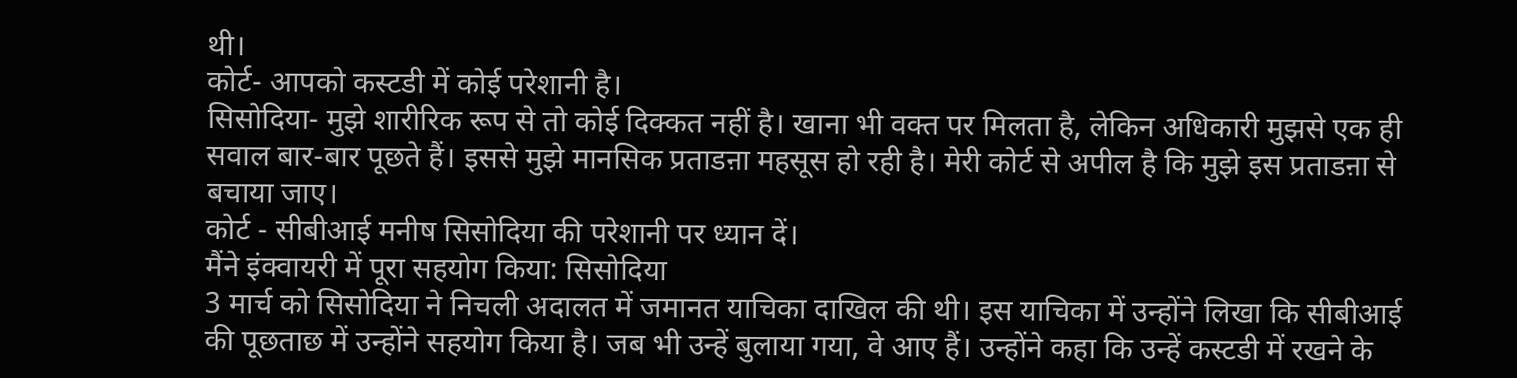थी।
कोर्ट- आपको कस्टडी में कोई परेशानी है।
सिसोदिया- मुझे शारीरिक रूप से तो कोई दिक्कत नहीं है। खाना भी वक्त पर मिलता है, लेकिन अधिकारी मुझसे एक ही सवाल बार-बार पूछते हैं। इससे मुझे मानसिक प्रताडऩा महसूस हो रही है। मेरी कोर्ट से अपील है कि मुझे इस प्रताडऩा से बचाया जाए।
कोर्ट - सीबीआई मनीष सिसोदिया की परेशानी पर ध्यान दें।
मैंने इंक्वायरी में पूरा सहयोग किया: सिसोदिया
3 मार्च को सिसोदिया ने निचली अदालत में जमानत याचिका दाखिल की थी। इस याचिका में उन्होंने लिखा कि सीबीआई की पूछताछ में उन्होंने सहयोग किया है। जब भी उन्हें बुलाया गया, वे आए हैं। उन्होंने कहा कि उन्हें कस्टडी में रखने के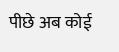पीछे अब कोई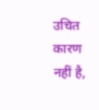उचित कारण नहीं है,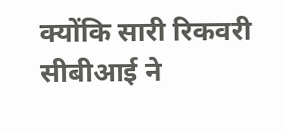क्योंकि सारी रिकवरी सीबीआई ने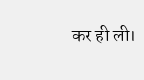कर ही ली।